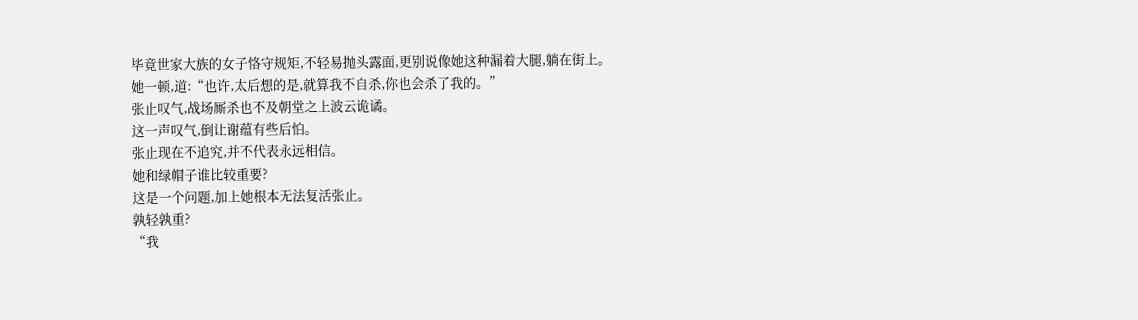毕竟世家大族的女子恪守规矩,不轻易抛头露面,更别说像她这种漏着大腿,躺在街上。
她一顿,道:“也许,太后想的是,就算我不自杀,你也会杀了我的。”
张止叹气,战场厮杀也不及朝堂之上波云诡谲。
这一声叹气,倒让谢蕴有些后怕。
张止现在不追究,并不代表永远相信。
她和绿帽子谁比较重要?
这是一个问题,加上她根本无法复活张止。
孰轻孰重?
“我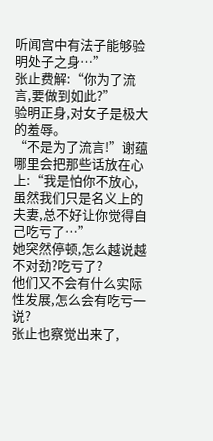听闻宫中有法子能够验明处子之身…”
张止费解:“你为了流言,要做到如此?”
验明正身,对女子是极大的羞辱。
“不是为了流言!”谢蕴哪里会把那些话放在心上:“我是怕你不放心,虽然我们只是名义上的夫妻,总不好让你觉得自己吃亏了…”
她突然停顿,怎么越说越不对劲?吃亏了?
他们又不会有什么实际性发展,怎么会有吃亏一说?
张止也察觉出来了,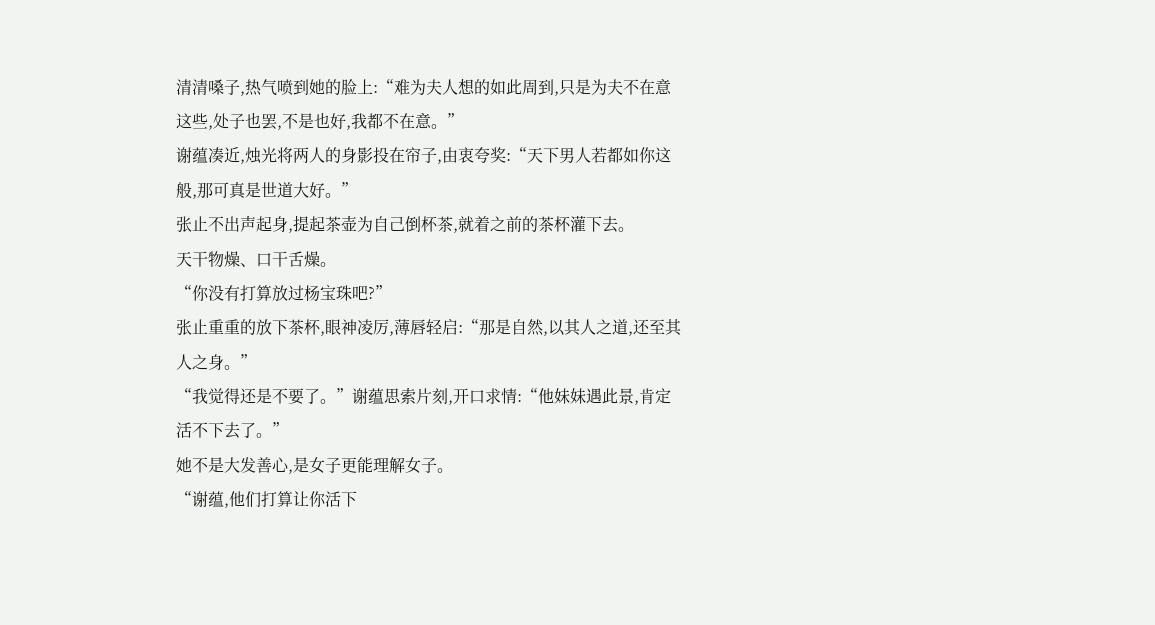清清嗓子,热气喷到她的脸上:“难为夫人想的如此周到,只是为夫不在意这些,处子也罢,不是也好,我都不在意。”
谢蕴凑近,烛光将两人的身影投在帘子,由衷夸奖:“天下男人若都如你这般,那可真是世道大好。”
张止不出声起身,提起茶壶为自己倒杯茶,就着之前的茶杯灌下去。
天干物燥、口干舌燥。
“你没有打算放过杨宝珠吧?”
张止重重的放下茶杯,眼神凌厉,薄唇轻启:“那是自然,以其人之道,还至其人之身。”
“我觉得还是不要了。”谢蕴思索片刻,开口求情:“他妹妹遇此景,肯定活不下去了。”
她不是大发善心,是女子更能理解女子。
“谢蕴,他们打算让你活下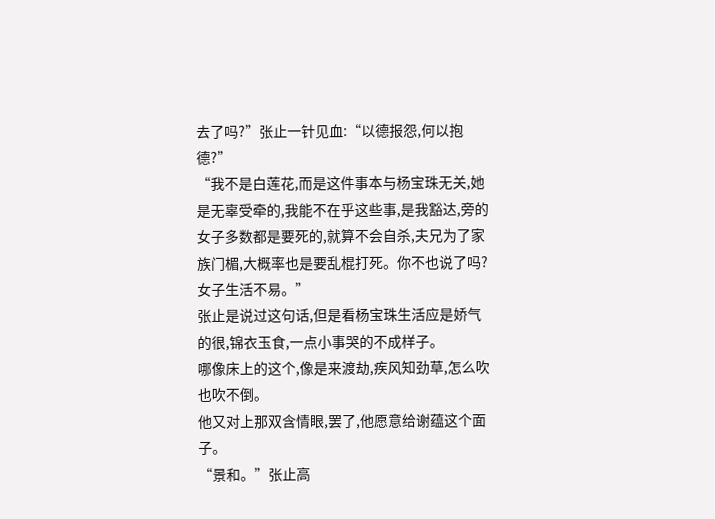去了吗?”张止一针见血:“以德报怨,何以抱德?”
“我不是白莲花,而是这件事本与杨宝珠无关,她是无辜受牵的,我能不在乎这些事,是我豁达,旁的女子多数都是要死的,就算不会自杀,夫兄为了家族门楣,大概率也是要乱棍打死。你不也说了吗?女子生活不易。”
张止是说过这句话,但是看杨宝珠生活应是娇气的很,锦衣玉食,一点小事哭的不成样子。
哪像床上的这个,像是来渡劫,疾风知劲草,怎么吹也吹不倒。
他又对上那双含情眼,罢了,他愿意给谢蕴这个面子。
“景和。”张止高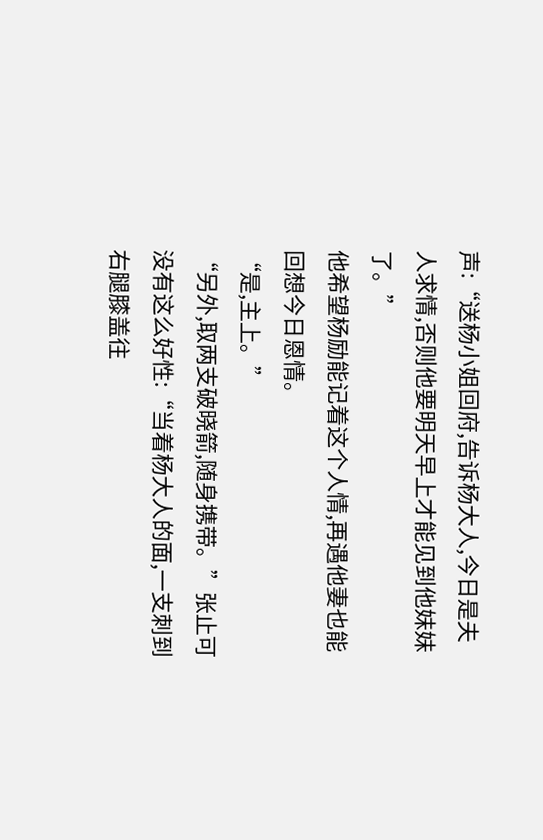声:“送杨小姐回府,告诉杨大人,今日是夫人求情,否则他要明天早上才能见到他妹妹了。”
他希望杨励能记着这个人情,再遇他妻也能回想今日恩情。
“是,主上。”
“另外,取两支破晓箭,随身携带。”张止可没有这么好性:“当着杨大人的面,一支刺到右腿膝盖往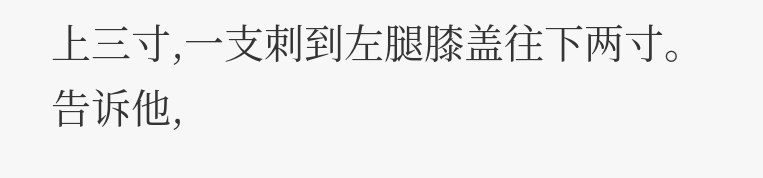上三寸,一支刺到左腿膝盖往下两寸。告诉他,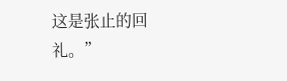这是张止的回礼。”